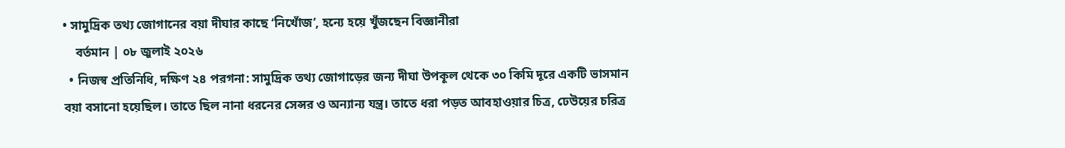• সামুদ্রিক তথ্য জোগানের বয়া দীঘার কাছে ‘নিখোঁজ’, হন্যে হয়ে খুঁজছেন বিজ্ঞানীরা
    বর্তমান | ০৮ জুলাই ২০২৬
  • নিজস্ব প্রতিনিধি, দক্ষিণ ২৪ পরগনা: সামুদ্রিক তথ্য জোগাড়ের জন্য দীঘা উপকূল থেকে ৩০ কিমি দূরে একটি ভাসমান বয়া বসানো হয়েছিল। তাতে ছিল নানা ধরনের সেন্সর ও অন্যান্য যন্ত্র। তাতে ধরা পড়ত আবহাওয়ার চিত্র, ঢেউয়ের চরিত্র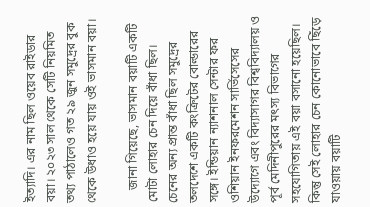ইত্যাদি। এর নাম ছিল ওয়েব রাইডার বয়া। ২০২৩ সাল থেকে সেটি নিয়মিত তথ্য পাঠালেও গত ২৯ জুন সমুদ্রের বুক থেকে উধাও হয়ে যায় ওই ভাসমান বয়া।

    জানা গিয়েছে, ভাসমান বয়াটি একটি মোটা লোহার চেন দিয়ে বাঁধা ছিল। চেনের অন্য প্রান্ত বাঁধা ছিল সমুদ্রের তলদেশে একটি কংক্রিটের বোল্ডারের সঙ্গে। ইন্ডিয়ান ন্যাশনাল সেন্টার ফর ওশিয়ান ইনফরমেশন সার্ভিসেসের উদ্যোগে এবং বিদ্যাসাগর বিশ্ববিদ্যালয় ও পূর্ব মেদিনীপুরের মৎস্য বিভাগের সহযোগিতায় এই বয়া বসানো হয়েছিল। কিন্তু সেই লোহার চেন কোনোভাবে ছিঁড়ে যাওয়ায় বয়াটি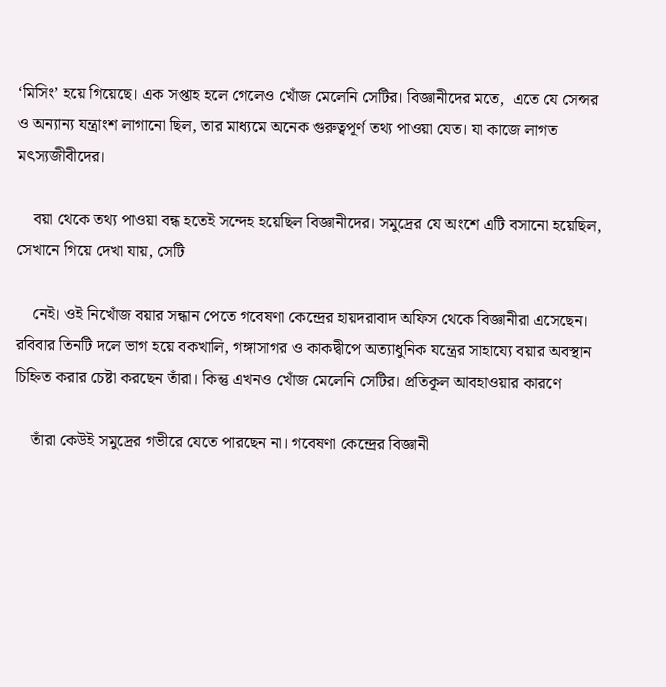‘মিসিং’ হয়ে গিয়েছে। এক সপ্তাহ হলে গেলেও খোঁজ মেলেনি সেটির। বিজ্ঞানীদের মতে,  এতে যে সেন্সর ও অন্যান্য যন্ত্রাংশ লাগানো ছিল, তার মাধ্যমে অনেক গুরুত্বপূর্ণ তথ্য পাওয়া যেত। যা কাজে লাগত মৎস্যজীবীদের।

    বয়া থেকে তথ্য পাওয়া বন্ধ হতেই সন্দেহ হয়েছিল বিজ্ঞানীদের। সমুদ্রের যে অংশে এটি বসানো হয়েছিল, সেখানে গিয়ে দেখা যায়, সেটি

    নেই। ওই নিখোঁজ বয়ার সন্ধান পেতে গবেষণা কেন্দ্রের হায়দরাবাদ অফিস থেকে বিজ্ঞানীরা এসেছেন। রবিবার তিনটি দলে ভাগ হয়ে বকখালি, গঙ্গাসাগর ও কাকদ্বীপে অত্যাধুনিক যন্ত্রের সাহায্যে বয়ার অবস্থান চিহ্নিত করার চেষ্টা করছেন তাঁরা। কিন্তু এখনও খোঁজ মেলেনি সেটির। প্রতিকূল আবহাওয়ার কারণে

    তাঁরা কেউই সমুদ্রের গভীরে যেতে পারছেন না। গবেষণা কেন্দ্রের বিজ্ঞানী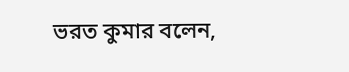ভরত কুমার বলেন,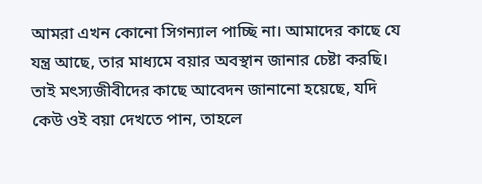আমরা এখন কোনো সিগন্যাল পাচ্ছি না। আমাদের কাছে যে যন্ত্র আছে, তার মাধ্যমে বয়ার অবস্থান জানার চেষ্টা করছি। তাই মৎস্যজীবীদের কাছে আবেদন জানানো হয়েছে, যদি কেউ ওই বয়া দেখতে পান, তাহলে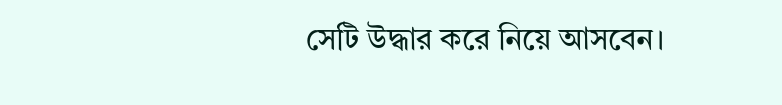সেটি উদ্ধার করে নিয়ে আসবেন।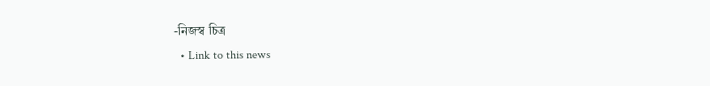-নিজস্ব চিত্র
  • Link to this news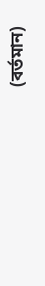(বর্তমান)